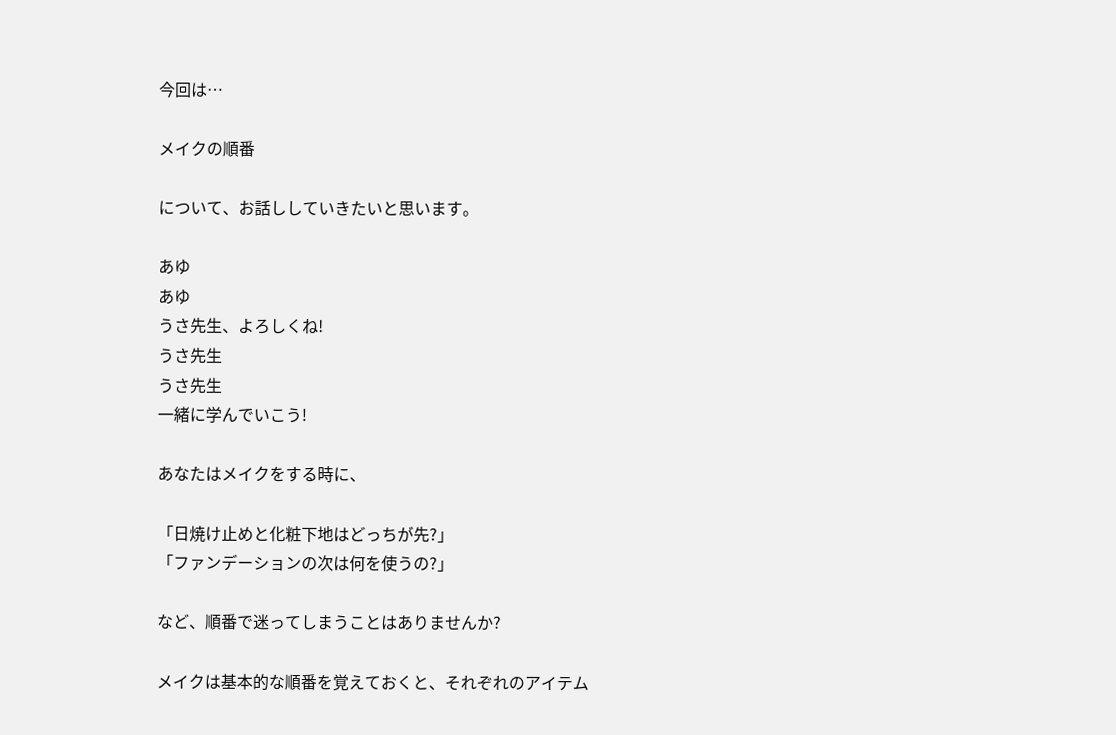今回は…

メイクの順番

について、お話ししていきたいと思います。

あゆ
あゆ
うさ先生、よろしくね!
うさ先生
うさ先生
一緒に学んでいこう!

あなたはメイクをする時に、

「日焼け止めと化粧下地はどっちが先?」
「ファンデーションの次は何を使うの?」

など、順番で迷ってしまうことはありませんか?

メイクは基本的な順番を覚えておくと、それぞれのアイテム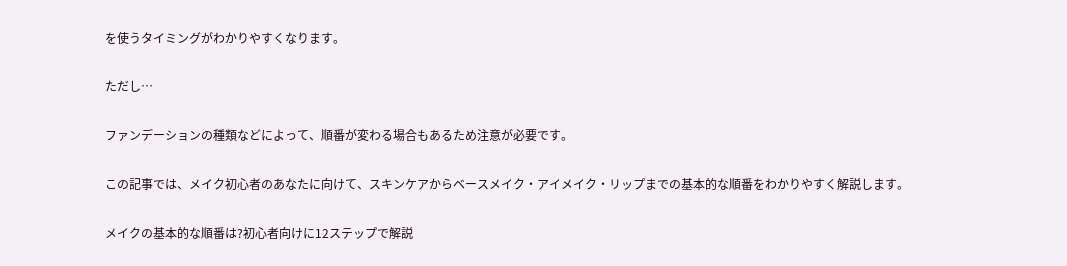を使うタイミングがわかりやすくなります。

ただし…

ファンデーションの種類などによって、順番が変わる場合もあるため注意が必要です。

この記事では、メイク初心者のあなたに向けて、スキンケアからベースメイク・アイメイク・リップまでの基本的な順番をわかりやすく解説します。

メイクの基本的な順番は?初心者向けに12ステップで解説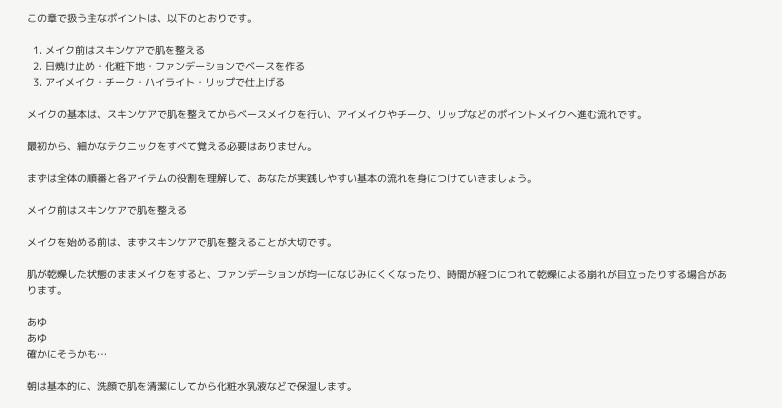この章で扱う主なポイントは、以下のとおりです。

  1. メイク前はスキンケアで肌を整える
  2. 日焼け止め・化粧下地・ファンデーションでベースを作る
  3. アイメイク・チーク・ハイライト・リップで仕上げる

メイクの基本は、スキンケアで肌を整えてからベースメイクを行い、アイメイクやチーク、リップなどのポイントメイクへ進む流れです。

最初から、細かなテクニックをすべて覚える必要はありません。

まずは全体の順番と各アイテムの役割を理解して、あなたが実践しやすい基本の流れを身につけていきましょう。

メイク前はスキンケアで肌を整える

メイクを始める前は、まずスキンケアで肌を整えることが大切です。

肌が乾燥した状態のままメイクをすると、ファンデーションが均一になじみにくくなったり、時間が経つにつれて乾燥による崩れが目立ったりする場合があります。

あゆ
あゆ
確かにそうかも…

朝は基本的に、洗顔で肌を清潔にしてから化粧水乳液などで保湿します。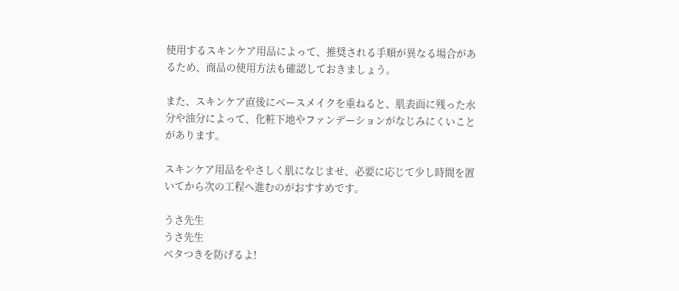使用するスキンケア用品によって、推奨される手順が異なる場合があるため、商品の使用方法も確認しておきましょう。

また、スキンケア直後にベースメイクを重ねると、肌表面に残った水分や油分によって、化粧下地やファンデーションがなじみにくいことがあります。

スキンケア用品をやさしく肌になじませ、必要に応じて少し時間を置いてから次の工程へ進むのがおすすめです。

うさ先生
うさ先生
ベタつきを防げるよ!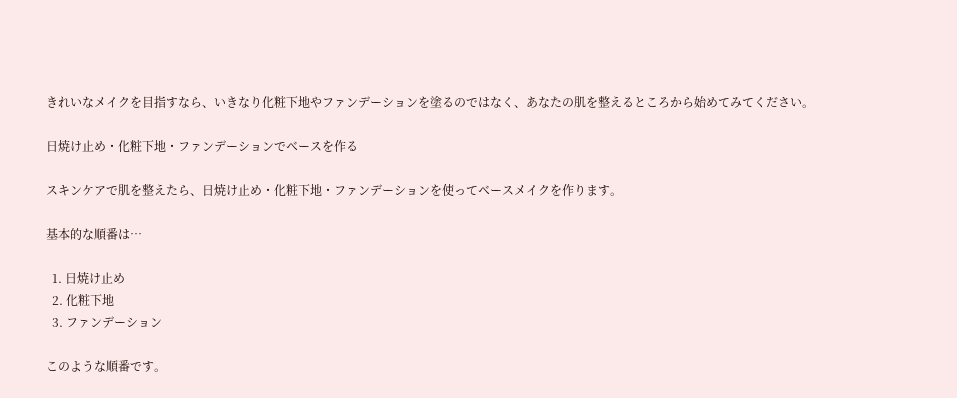きれいなメイクを目指すなら、いきなり化粧下地やファンデーションを塗るのではなく、あなたの肌を整えるところから始めてみてください。

日焼け止め・化粧下地・ファンデーションでベースを作る

スキンケアで肌を整えたら、日焼け止め・化粧下地・ファンデーションを使ってベースメイクを作ります。

基本的な順番は…

  1. 日焼け止め
  2. 化粧下地
  3. ファンデーション

このような順番です。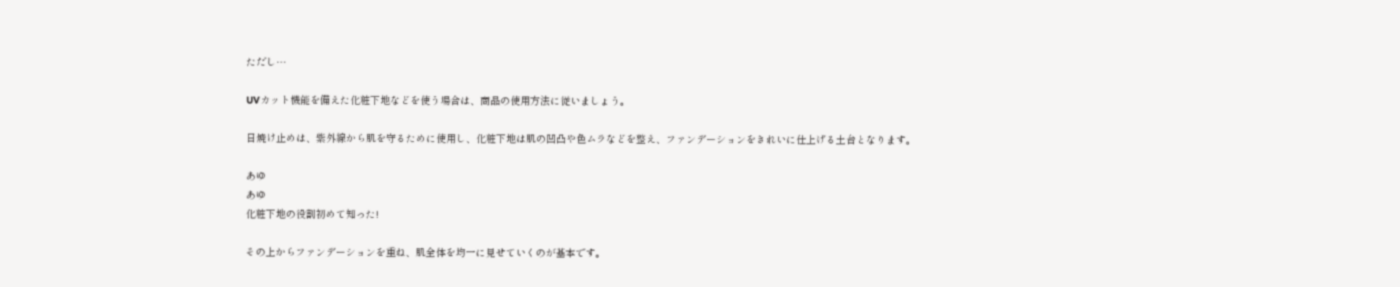ただし…

UVカット機能を備えた化粧下地などを使う場合は、商品の使用方法に従いましょう。

日焼け止めは、紫外線から肌を守るために使用し、化粧下地は肌の凹凸や色ムラなどを整え、ファンデーションをきれいに仕上げる土台となります。

あゆ
あゆ
化粧下地の役割初めて知った!

その上からファンデーションを重ね、肌全体を均一に見せていくのが基本です。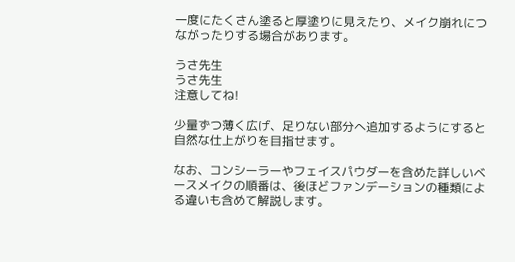一度にたくさん塗ると厚塗りに見えたり、メイク崩れにつながったりする場合があります。

うさ先生
うさ先生
注意してね!

少量ずつ薄く広げ、足りない部分へ追加するようにすると自然な仕上がりを目指せます。

なお、コンシーラーやフェイスパウダーを含めた詳しいベースメイクの順番は、後ほどファンデーションの種類による違いも含めて解説します。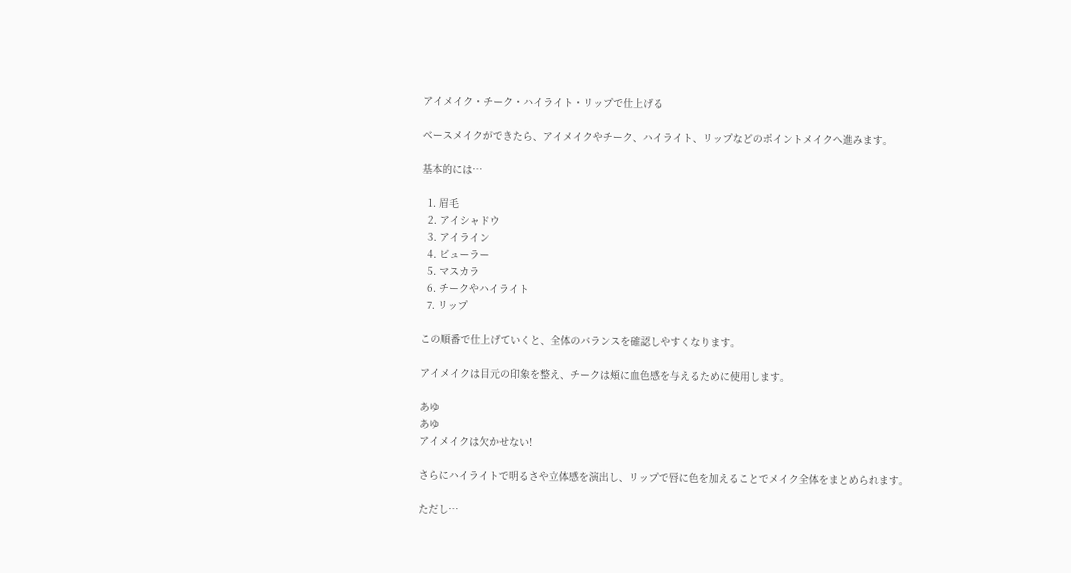アイメイク・チーク・ハイライト・リップで仕上げる

ベースメイクができたら、アイメイクやチーク、ハイライト、リップなどのポイントメイクへ進みます。

基本的には…

  1. 眉毛
  2. アイシャドウ
  3. アイライン
  4. ビューラー
  5. マスカラ
  6. チークやハイライト
  7. リップ

この順番で仕上げていくと、全体のバランスを確認しやすくなります。

アイメイクは目元の印象を整え、チークは頬に血色感を与えるために使用します。

あゆ
あゆ
アイメイクは欠かせない!

さらにハイライトで明るさや立体感を演出し、リップで唇に色を加えることでメイク全体をまとめられます。

ただし…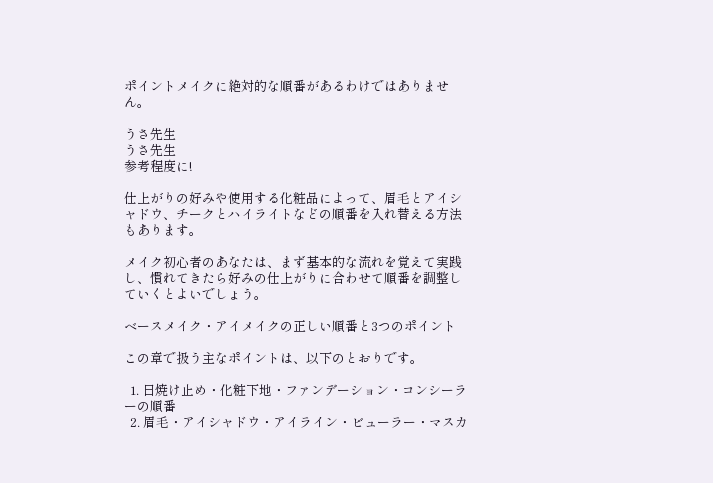ポイントメイクに絶対的な順番があるわけではありません。

うさ先生
うさ先生
参考程度に!

仕上がりの好みや使用する化粧品によって、眉毛とアイシャドウ、チークとハイライトなどの順番を入れ替える方法もあります。

メイク初心者のあなたは、まず基本的な流れを覚えて実践し、慣れてきたら好みの仕上がりに合わせて順番を調整していくとよいでしょう。

ベースメイク・アイメイクの正しい順番と3つのポイント

この章で扱う主なポイントは、以下のとおりです。

  1. 日焼け止め・化粧下地・ファンデーション・コンシーラーの順番
  2. 眉毛・アイシャドウ・アイライン・ビューラー・マスカ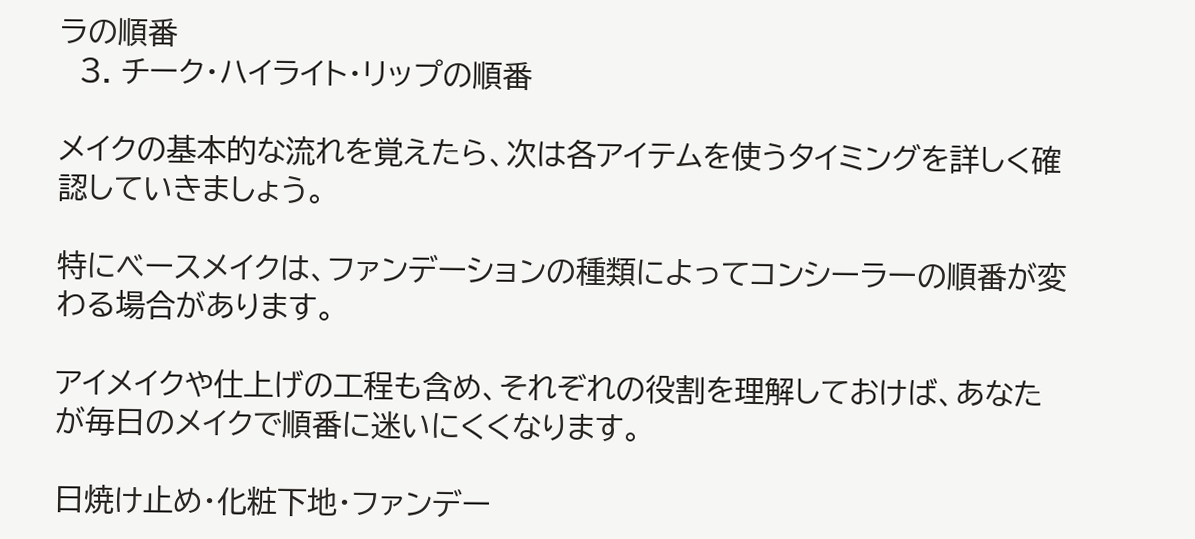ラの順番
  3. チーク・ハイライト・リップの順番

メイクの基本的な流れを覚えたら、次は各アイテムを使うタイミングを詳しく確認していきましょう。

特にベースメイクは、ファンデーションの種類によってコンシーラーの順番が変わる場合があります。

アイメイクや仕上げの工程も含め、それぞれの役割を理解しておけば、あなたが毎日のメイクで順番に迷いにくくなります。

日焼け止め・化粧下地・ファンデー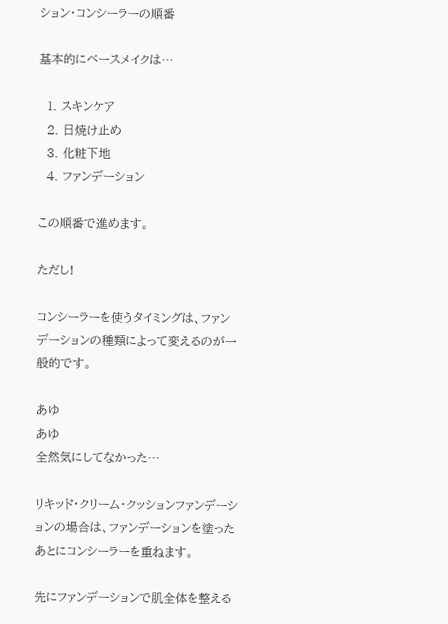ション・コンシーラーの順番

基本的にベースメイクは…

  1. スキンケア
  2. 日焼け止め
  3. 化粧下地
  4. ファンデーション

この順番で進めます。

ただし!

コンシーラーを使うタイミングは、ファンデーションの種類によって変えるのが一般的です。

あゆ
あゆ
全然気にしてなかった…

リキッド・クリーム・クッションファンデーションの場合は、ファンデーションを塗ったあとにコンシーラーを重ねます。

先にファンデーションで肌全体を整える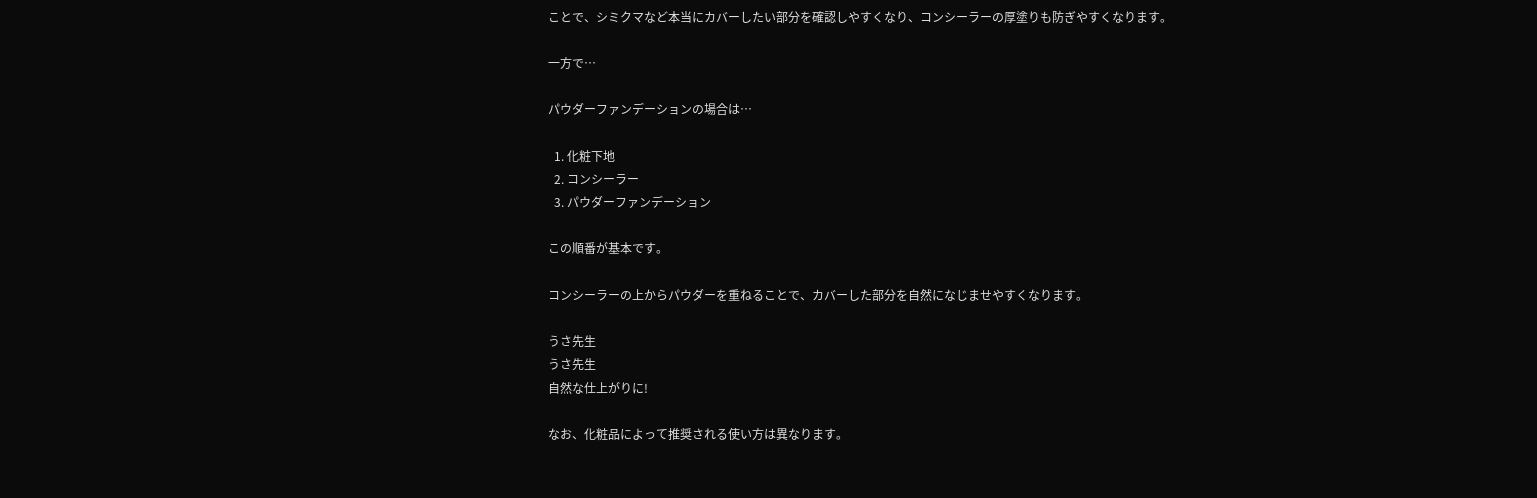ことで、シミクマなど本当にカバーしたい部分を確認しやすくなり、コンシーラーの厚塗りも防ぎやすくなります。

一方で…

パウダーファンデーションの場合は…

  1. 化粧下地
  2. コンシーラー
  3. パウダーファンデーション

この順番が基本です。

コンシーラーの上からパウダーを重ねることで、カバーした部分を自然になじませやすくなります。

うさ先生
うさ先生
自然な仕上がりに!

なお、化粧品によって推奨される使い方は異なります。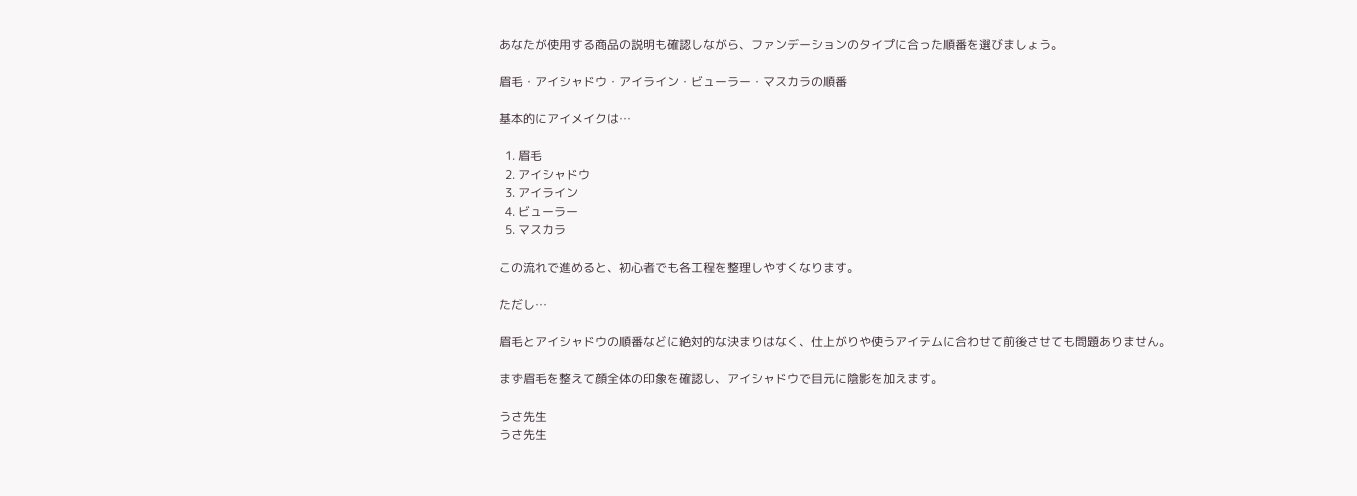あなたが使用する商品の説明も確認しながら、ファンデーションのタイプに合った順番を選びましょう。

眉毛・アイシャドウ・アイライン・ビューラー・マスカラの順番

基本的にアイメイクは…

  1. 眉毛
  2. アイシャドウ
  3. アイライン
  4. ビューラー
  5. マスカラ

この流れで進めると、初心者でも各工程を整理しやすくなります。

ただし…

眉毛とアイシャドウの順番などに絶対的な決まりはなく、仕上がりや使うアイテムに合わせて前後させても問題ありません。

まず眉毛を整えて顔全体の印象を確認し、アイシャドウで目元に陰影を加えます。

うさ先生
うさ先生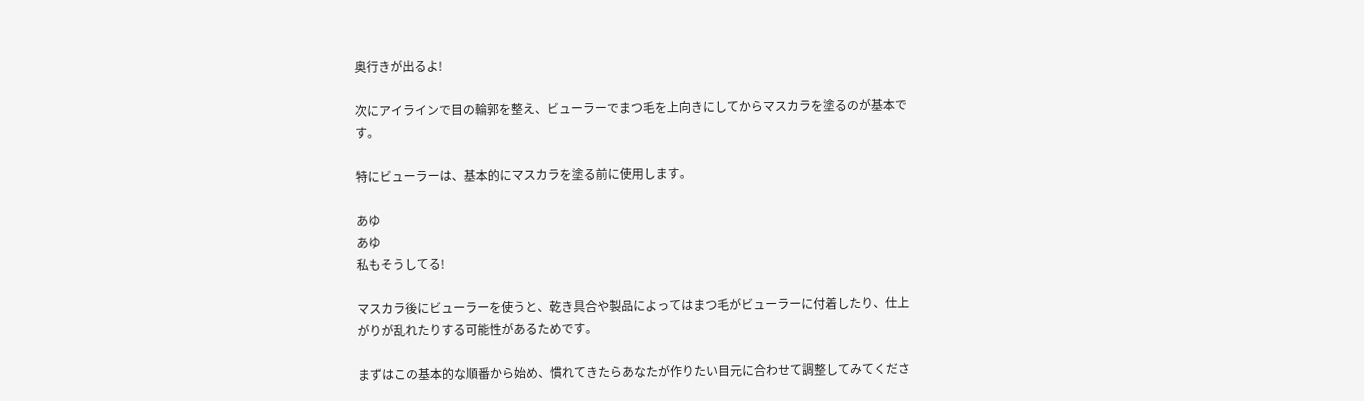奥行きが出るよ!

次にアイラインで目の輪郭を整え、ビューラーでまつ毛を上向きにしてからマスカラを塗るのが基本です。

特にビューラーは、基本的にマスカラを塗る前に使用します。

あゆ
あゆ
私もそうしてる!

マスカラ後にビューラーを使うと、乾き具合や製品によってはまつ毛がビューラーに付着したり、仕上がりが乱れたりする可能性があるためです。

まずはこの基本的な順番から始め、慣れてきたらあなたが作りたい目元に合わせて調整してみてくださ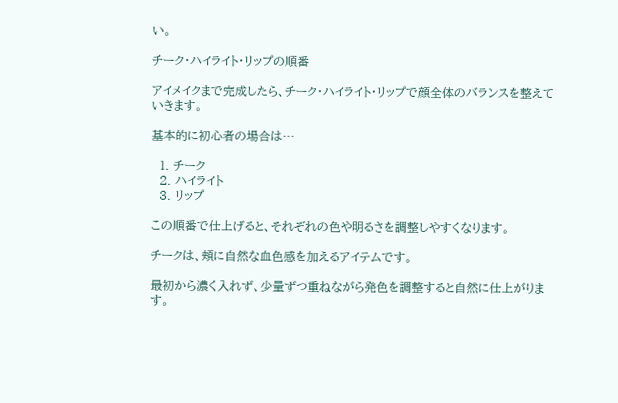い。

チーク・ハイライト・リップの順番

アイメイクまで完成したら、チーク・ハイライト・リップで顔全体のバランスを整えていきます。

基本的に初心者の場合は…

  1. チーク
  2. ハイライト
  3. リップ

この順番で仕上げると、それぞれの色や明るさを調整しやすくなります。

チークは、頬に自然な血色感を加えるアイテムです。

最初から濃く入れず、少量ずつ重ねながら発色を調整すると自然に仕上がります。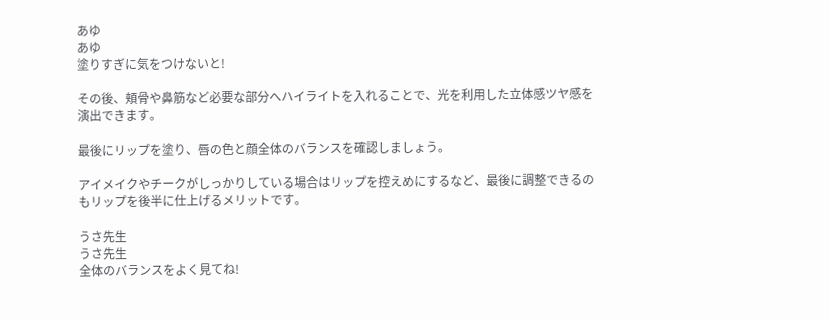あゆ
あゆ
塗りすぎに気をつけないと!

その後、頬骨や鼻筋など必要な部分へハイライトを入れることで、光を利用した立体感ツヤ感を演出できます。

最後にリップを塗り、唇の色と顔全体のバランスを確認しましょう。

アイメイクやチークがしっかりしている場合はリップを控えめにするなど、最後に調整できるのもリップを後半に仕上げるメリットです。

うさ先生
うさ先生
全体のバランスをよく見てね!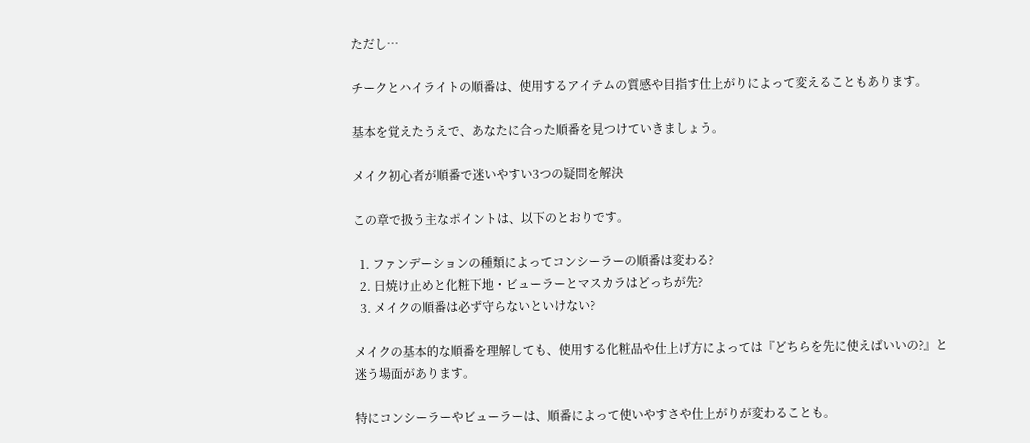ただし…

チークとハイライトの順番は、使用するアイテムの質感や目指す仕上がりによって変えることもあります。

基本を覚えたうえで、あなたに合った順番を見つけていきましょう。

メイク初心者が順番で迷いやすい3つの疑問を解決

この章で扱う主なポイントは、以下のとおりです。

  1. ファンデーションの種類によってコンシーラーの順番は変わる?
  2. 日焼け止めと化粧下地・ビューラーとマスカラはどっちが先?
  3. メイクの順番は必ず守らないといけない?

メイクの基本的な順番を理解しても、使用する化粧品や仕上げ方によっては『どちらを先に使えばいいの?』と迷う場面があります。

特にコンシーラーやビューラーは、順番によって使いやすさや仕上がりが変わることも。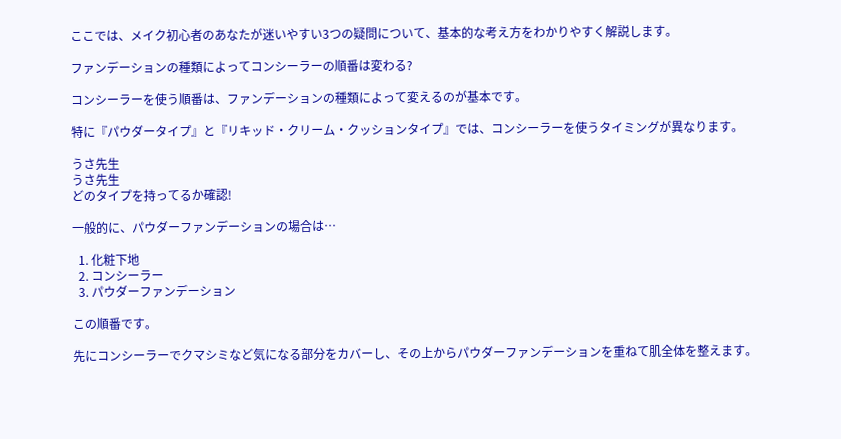ここでは、メイク初心者のあなたが迷いやすい3つの疑問について、基本的な考え方をわかりやすく解説します。

ファンデーションの種類によってコンシーラーの順番は変わる?

コンシーラーを使う順番は、ファンデーションの種類によって変えるのが基本です。

特に『パウダータイプ』と『リキッド・クリーム・クッションタイプ』では、コンシーラーを使うタイミングが異なります。

うさ先生
うさ先生
どのタイプを持ってるか確認!

一般的に、パウダーファンデーションの場合は…

  1. 化粧下地
  2. コンシーラー
  3. パウダーファンデーション

この順番です。

先にコンシーラーでクマシミなど気になる部分をカバーし、その上からパウダーファンデーションを重ねて肌全体を整えます。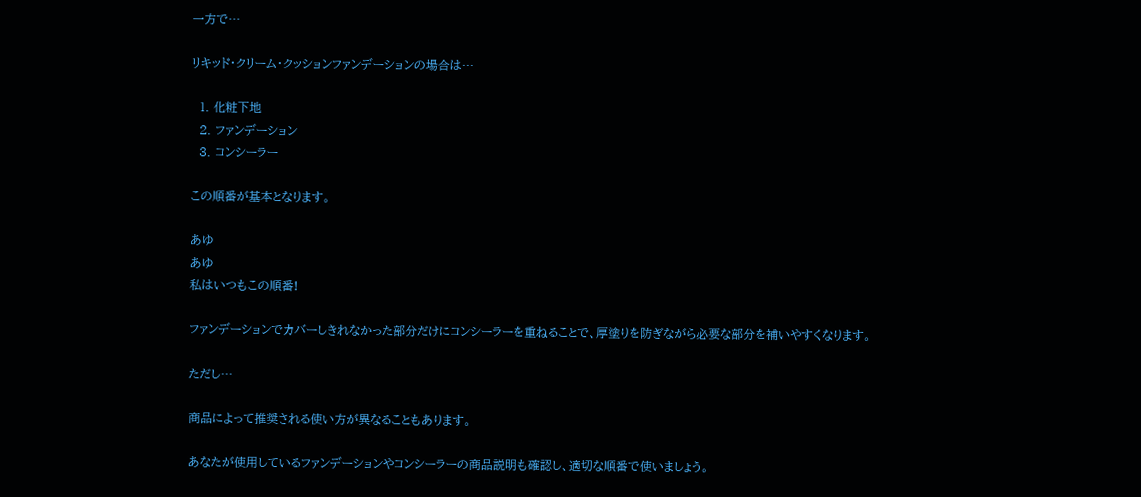一方で…

リキッド・クリーム・クッションファンデーションの場合は…

  1. 化粧下地
  2. ファンデーション
  3. コンシーラー

この順番が基本となります。

あゆ
あゆ
私はいつもこの順番!

ファンデーションでカバーしきれなかった部分だけにコンシーラーを重ねることで、厚塗りを防ぎながら必要な部分を補いやすくなります。

ただし…

商品によって推奨される使い方が異なることもあります。

あなたが使用しているファンデーションやコンシーラーの商品説明も確認し、適切な順番で使いましょう。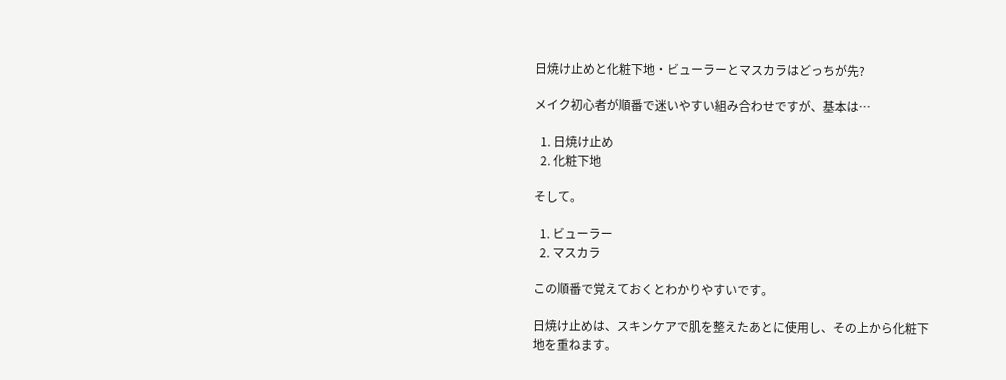日焼け止めと化粧下地・ビューラーとマスカラはどっちが先?

メイク初心者が順番で迷いやすい組み合わせですが、基本は…

  1. 日焼け止め
  2. 化粧下地

そして。

  1. ビューラー
  2. マスカラ

この順番で覚えておくとわかりやすいです。

日焼け止めは、スキンケアで肌を整えたあとに使用し、その上から化粧下地を重ねます。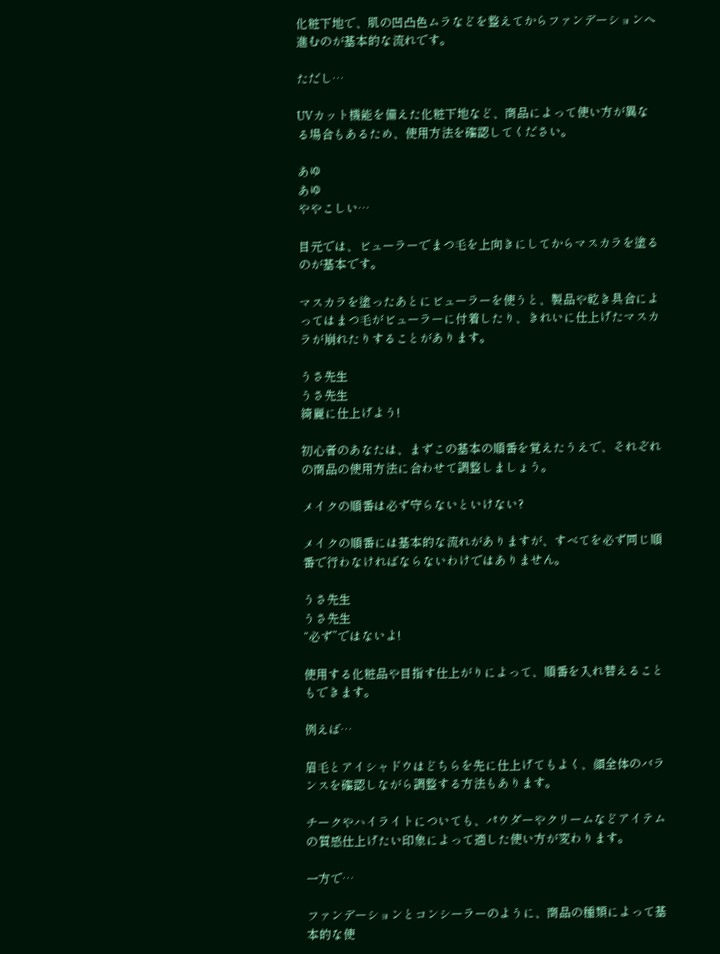化粧下地で、肌の凹凸色ムラなどを整えてからファンデーションへ進むのが基本的な流れです。

ただし…

UVカット機能を備えた化粧下地など、商品によって使い方が異なる場合もあるため、使用方法を確認してください。

あゆ
あゆ
ややこしい…

目元では、ビューラーでまつ毛を上向きにしてからマスカラを塗るのが基本です。

マスカラを塗ったあとにビューラーを使うと、製品や乾き具合によってはまつ毛がビューラーに付着したり、きれいに仕上げたマスカラが崩れたりすることがあります。

うさ先生
うさ先生
綺麗に仕上げよう!

初心者のあなたは、まずこの基本の順番を覚えたうえで、それぞれの商品の使用方法に合わせて調整しましょう。

メイクの順番は必ず守らないといけない?

メイクの順番には基本的な流れがありますが、すべてを必ず同じ順番で行わなければならないわけではありません。

うさ先生
うさ先生
“必ず”ではないよ!

使用する化粧品や目指す仕上がりによって、順番を入れ替えることもできます。

例えば…

眉毛とアイシャドウはどちらを先に仕上げてもよく、顔全体のバランスを確認しながら調整する方法もあります。

チークやハイライトについても、パウダーやクリームなどアイテムの質感仕上げたい印象によって適した使い方が変わります。

一方で…

ファンデーションとコンシーラーのように、商品の種類によって基本的な使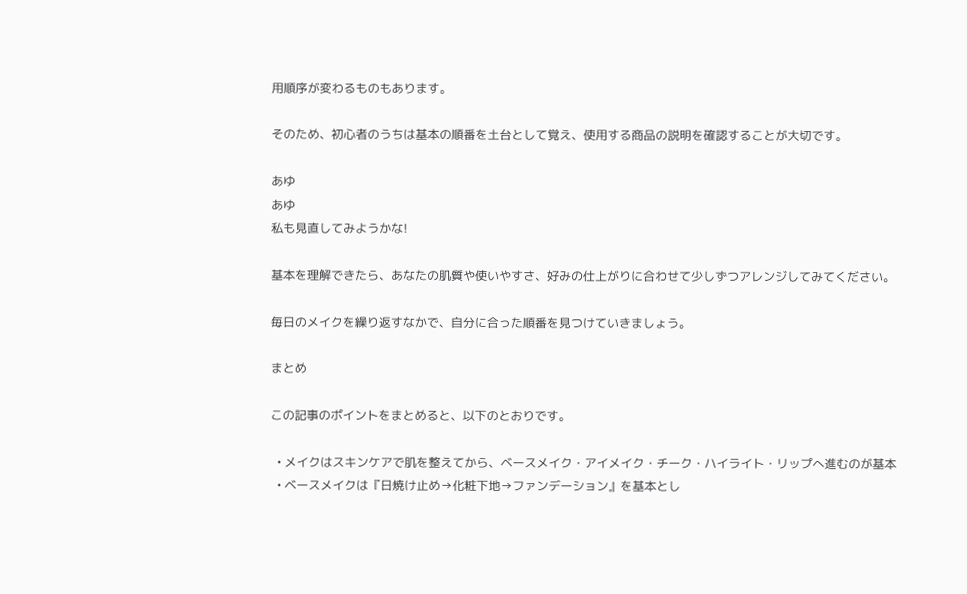用順序が変わるものもあります。

そのため、初心者のうちは基本の順番を土台として覚え、使用する商品の説明を確認することが大切です。

あゆ
あゆ
私も見直してみようかな!

基本を理解できたら、あなたの肌質や使いやすさ、好みの仕上がりに合わせて少しずつアレンジしてみてください。

毎日のメイクを繰り返すなかで、自分に合った順番を見つけていきましょう。

まとめ

この記事のポイントをまとめると、以下のとおりです。

  • メイクはスキンケアで肌を整えてから、ベースメイク・アイメイク・チーク・ハイライト・リップへ進むのが基本
  • ベースメイクは『日焼け止め→化粧下地→ファンデーション』を基本とし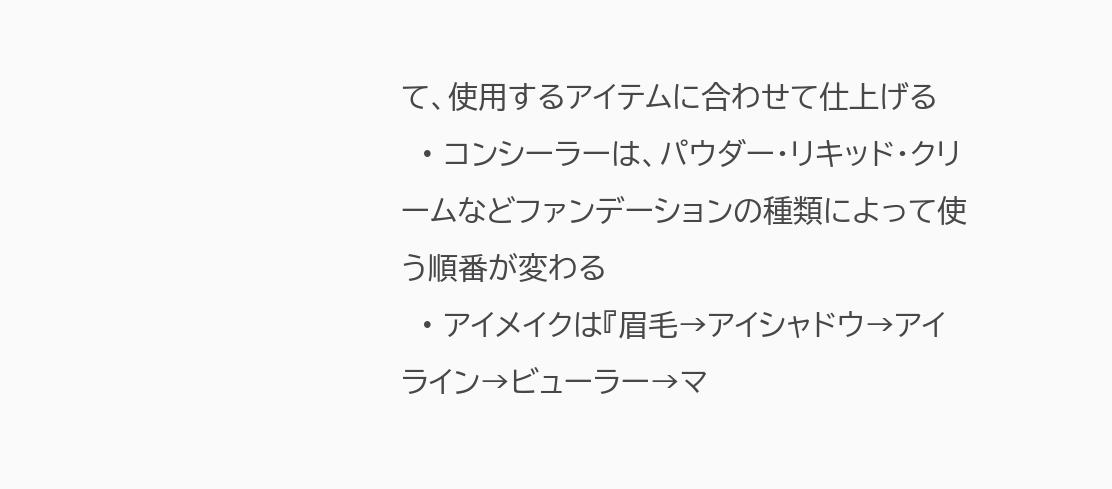て、使用するアイテムに合わせて仕上げる
  • コンシーラーは、パウダー・リキッド・クリームなどファンデーションの種類によって使う順番が変わる
  • アイメイクは『眉毛→アイシャドウ→アイライン→ビューラー→マ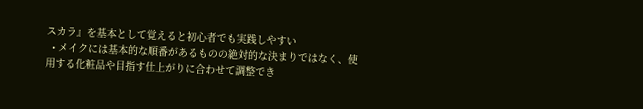スカラ』を基本として覚えると初心者でも実践しやすい
  • メイクには基本的な順番があるものの絶対的な決まりではなく、使用する化粧品や目指す仕上がりに合わせて調整でき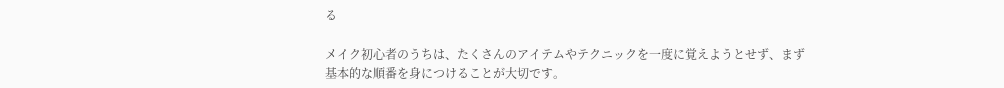る

メイク初心者のうちは、たくさんのアイテムやテクニックを一度に覚えようとせず、まず基本的な順番を身につけることが大切です。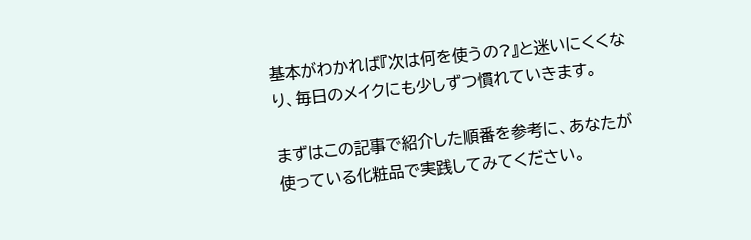基本がわかれば『次は何を使うの?』と迷いにくくなり、毎日のメイクにも少しずつ慣れていきます。

まずはこの記事で紹介した順番を参考に、あなたが使っている化粧品で実践してみてください。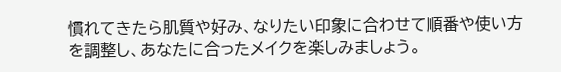慣れてきたら肌質や好み、なりたい印象に合わせて順番や使い方を調整し、あなたに合ったメイクを楽しみましょう。